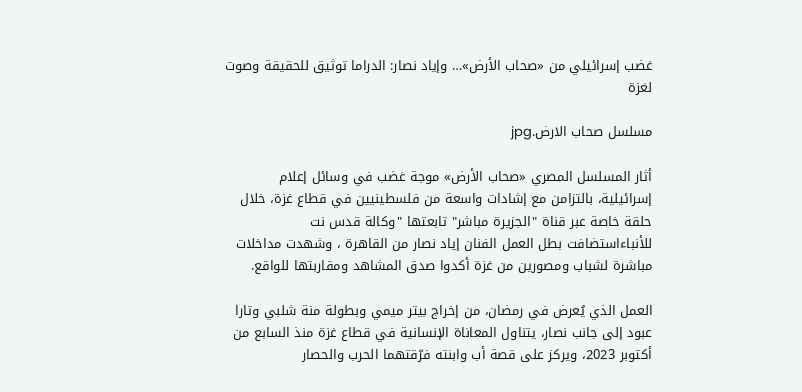غضب إسرائيلي من «صحاب الأرض»… وإياد نصار: الدراما توثيق للحقيقة وصوت لغزة

مسلسل صحاب الارض.jpg

أثار المسلسل المصري «صحاب الأرض» موجة غضب في وسائل إعلام إسرائيلية، بالتزامن مع إشادات واسعة من فلسطينيين في قطاع غزة، خلال حلقة خاصة عبر قناة "الجزيرة مباشر" تابعتها "وكالة قدس نت للأنباءاستضافت بطل العمل الفنان إياد نصار من القاهرة ، وشهدت مداخلات مباشرة لشباب ومصورين من غزة أكدوا صدق المشاهد ومقاربتها للواقع.

العمل الذي يُعرض في رمضان، من إخراج بيتر ميمي وبطولة منة شلبي وتارا عبود إلى جانب نصار، يتناول المعاناة الإنسانية في قطاع غزة منذ السابع من أكتوبر 2023، ويركز على قصة أب وابنته فرّقتهما الحرب والحصار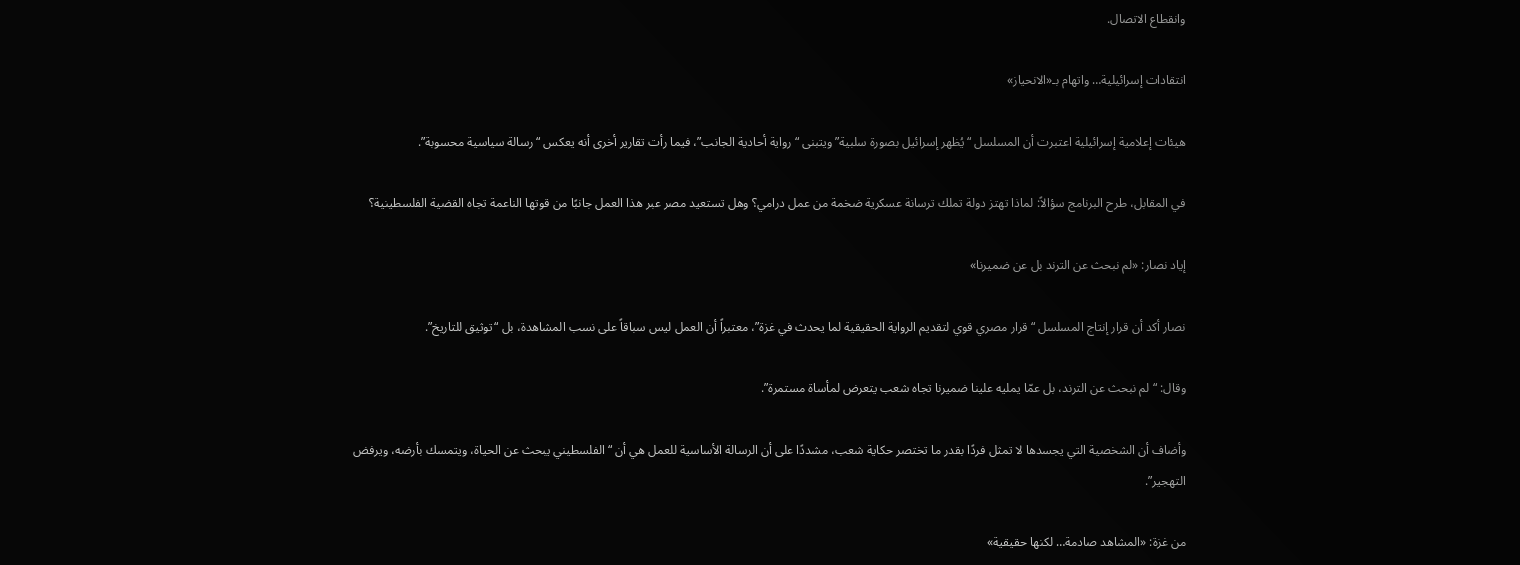وانقطاع الاتصال.

انتقادات إسرائيلية… واتهام بـ«الانحياز»

هيئات إعلامية إسرائيلية اعتبرت أن المسلسل “يُظهر إسرائيل بصورة سلبية” ويتبنى “رواية أحادية الجانب”، فيما رأت تقارير أخرى أنه يعكس “رسالة سياسية محسوبة”.

في المقابل، طرح البرنامج سؤالاً: لماذا تهتز دولة تملك ترسانة عسكرية ضخمة من عمل درامي؟ وهل تستعيد مصر عبر هذا العمل جانبًا من قوتها الناعمة تجاه القضية الفلسطينية؟

إياد نصار: «لم نبحث عن الترند بل عن ضميرنا»

نصار أكد أن قرار إنتاج المسلسل “قرار مصري قوي لتقديم الرواية الحقيقية لما يحدث في غزة”، معتبراً أن العمل ليس سباقاً على نسب المشاهدة، بل “توثيق للتاريخ”.

وقال: “لم نبحث عن الترند، بل عمّا يمليه علينا ضميرنا تجاه شعب يتعرض لمأساة مستمرة”.

وأضاف أن الشخصية التي يجسدها لا تمثل فردًا بقدر ما تختصر حكاية شعب، مشددًا على أن الرسالة الأساسية للعمل هي أن “الفلسطيني يبحث عن الحياة، ويتمسك بأرضه، ويرفض التهجير”.

من غزة: «المشاهد صادمة… لكنها حقيقية»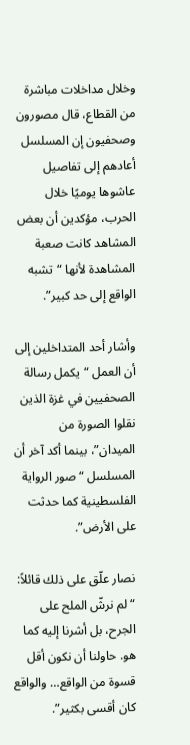وخلال مداخلات مباشرة من القطاع، قال مصورون وصحفيون إن المسلسل أعادهم إلى تفاصيل عاشوها يوميًا خلال الحرب، مؤكدين أن بعض المشاهد كانت صعبة المشاهدة لأنها “تشبه الواقع إلى حد كبير”.

وأشار أحد المتداخلين إلى أن العمل “يكمل رسالة الصحفيين في غزة الذين نقلوا الصورة من الميدان”، بينما أكد آخر أن المسلسل “ صور الرواية الفلسطينية كما حدثت على الأرض”.

نصار علّق على ذلك قائلاً: “لم نرشّ الملح على الجرح، بل أشرنا إليه كما هو. حاولنا أن نكون أقل قسوة من الواقع… والواقع كان أقسى بكثير”.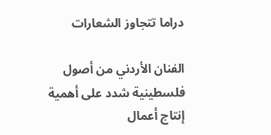دراما تتجاوز الشعارات

الفنان الأردني من أصول فلسطينية شدد على أهمية إنتاج أعمال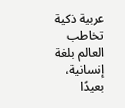عربية ذكية تخاطب العالم بلغة إنسانية، بعيدًا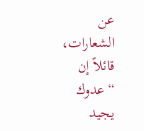عن الشعارات، قائلاً إن “عدوك يجيد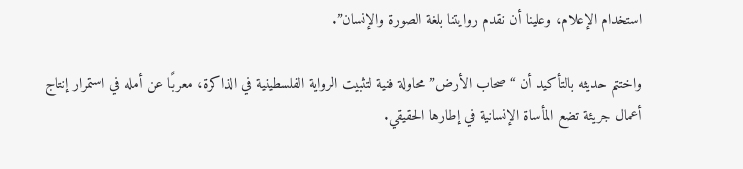استخدام الإعلام، وعلينا أن نقدم روايتنا بلغة الصورة والإنسان”.

واختتم حديثه بالتأكيد أن “صحاب الأرض” محاولة فنية لتثبيت الرواية الفلسطينية في الذاكرة، معربًا عن أمله في استمرار إنتاج أعمال جريئة تضع المأساة الإنسانية في إطارها الحقيقي.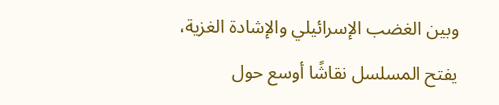وبين الغضب الإسرائيلي والإشادة الغزية، يفتح المسلسل نقاشًا أوسع حول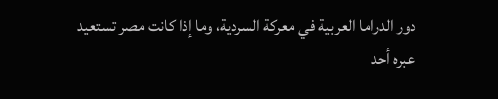دور الدراما العربية في معركة السردية، وما إذا كانت مصر تستعيد عبره أحد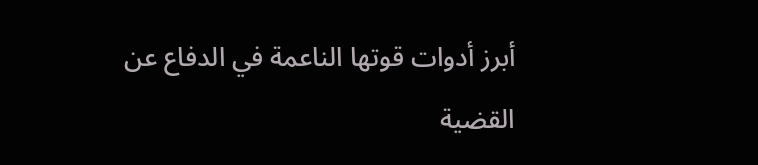أبرز أدوات قوتها الناعمة في الدفاع عن القضية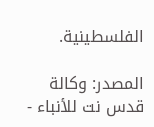الفلسطينية.

المصدر: وكالة قدس نت للأنباء -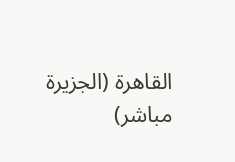القاهرة (الجزيرة مباشر)